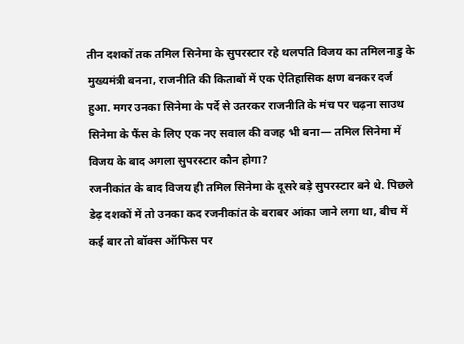तीन दशकों तक तमिल सिनेमा के सुपरस्टार रहे थलपति विजय का तमिलनाडु के मुख्यमंत्री बनना, राजनीति की किताबों में एक ऐतिहासिक क्षण बनकर दर्ज हुआ. मगर उनका सिनेमा के पर्दे से उतरकर राजनीति के मंच पर चढ़ना साउथ सिनेमा के फैंस के लिए एक नए सवाल की वजह भी बना― तमिल सिनेमा में विजय के बाद अगला सुपरस्टार कौन होगा?
रजनीकांत के बाद विजय ही तमिल सिनेमा के दूसरे बड़े सुपरस्टार बने थे. पिछले डेढ़ दशकों में तो उनका कद रजनीकांत के बराबर आंका जाने लगा था, बीच में कई बार तो बॉक्स ऑफिस पर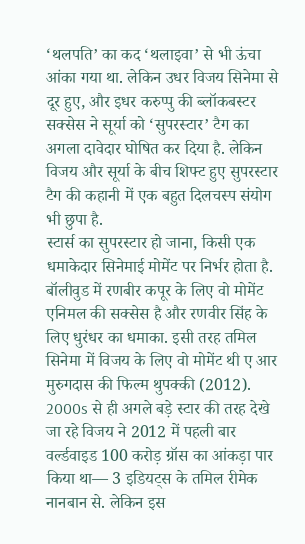‘थलपति’ का कद ‘थलाइवा’ से भी ऊंचा आंका गया था. लेकिन उधर विजय सिनेमा से दूर हुए, और इधर करुप्पु की ब्लॉकबस्टर सक्सेस ने सूर्या को ‘सुपरस्टार’ टैग का अगला दावेदार घोषित कर दिया है. लेकिन विजय और सूर्या के बीच शिफ्ट हुए सुपरस्टार टैग की कहानी में एक बहुत दिलचस्प संयोग भी छुपा है.
स्टार्स का सुपरस्टार हो जाना, किसी एक धमाकेदार सिनेमाई मोमेंट पर निर्भर होता है. बॉलीवुड में रणबीर कपूर के लिए वो मोमेंट एनिमल की सक्सेस है और रणवीर सिंह के लिए धुरंधर का धमाका. इसी तरह तमिल सिनेमा में विजय के लिए वो मोमेंट थी ए आर मुरुगदास की फिल्म थुपक्की (2012).
2000s से ही अगले बड़े स्टार की तरह देखे जा रहे विजय ने 2012 में पहली बार वर्ल्डवाइड 100 करोड़ ग्रॉस का आंकड़ा पार किया था― 3 इडियट्स के तमिल रीमेक नानबान से. लेकिन इस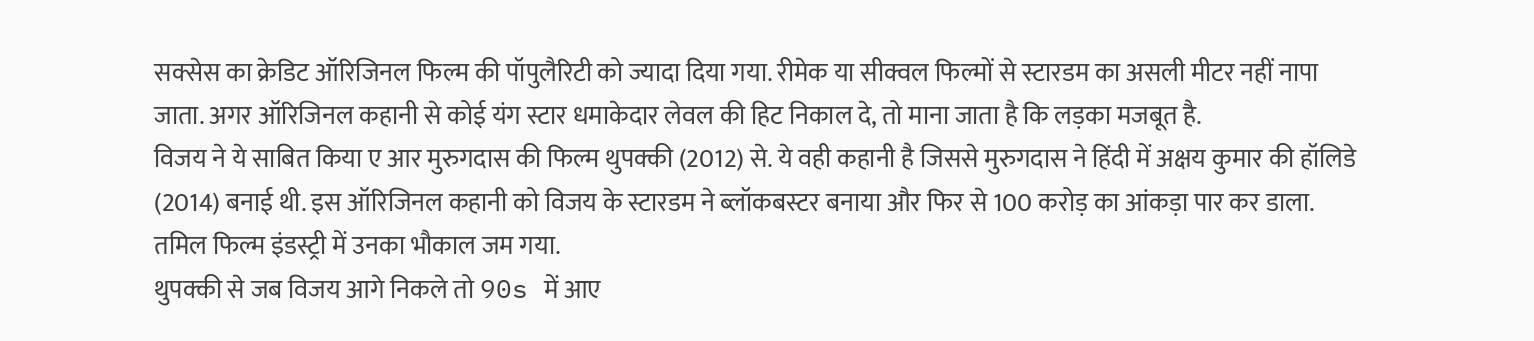सक्सेस का क्रेडिट ऑरिजिनल फिल्म की पॉपुलैरिटी को ज्यादा दिया गया. रीमेक या सीक्वल फिल्मों से स्टारडम का असली मीटर नहीं नापा जाता. अगर ऑरिजिनल कहानी से कोई यंग स्टार धमाकेदार लेवल की हिट निकाल दे, तो माना जाता है कि लड़का मजबूत है.
विजय ने ये साबित किया ए आर मुरुगदास की फिल्म थुपक्की (2012) से. ये वही कहानी है जिससे मुरुगदास ने हिंदी में अक्षय कुमार की हॉलिडे (2014) बनाई थी. इस ऑरिजिनल कहानी को विजय के स्टारडम ने ब्लॉकबस्टर बनाया और फिर से 100 करोड़ का आंकड़ा पार कर डाला. तमिल फिल्म इंडस्ट्री में उनका भौकाल जम गया.
थुपक्की से जब विजय आगे निकले तो 90s में आए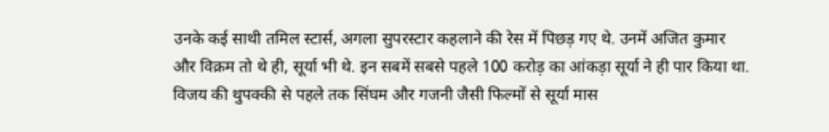उनके कई साथी तमिल स्टार्स, अगला सुपरस्टार कहलाने की रेस में पिछड़ गए थे. उनमें अजित कुमार और विक्रम तो थे ही, सूर्या भी थे. इन सबमें सबसे पहले 100 करोड़ का आंकड़ा सूर्या ने ही पार किया था. विजय की थुपक्की से पहले तक सिंघम और गजनी जैसी फिल्मों से सूर्या मास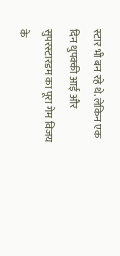स्टार भी बन रहे थे. लेकिन एक दिन थुपक्की आई और सुपरस्टारडम का पूरा गेम विजय के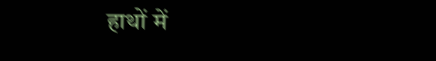हाथों में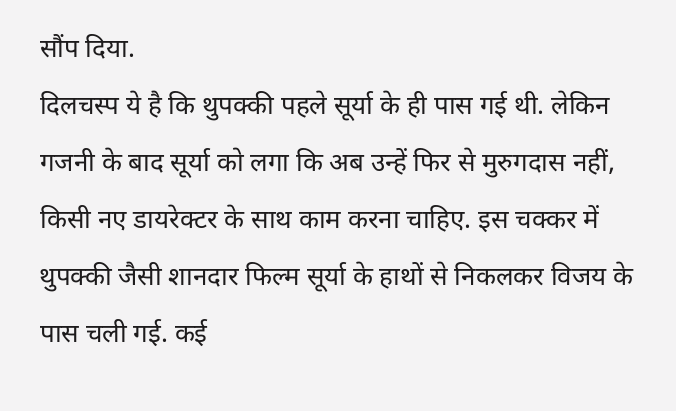सौंप दिया.
दिलचस्प ये है कि थुपक्की पहले सूर्या के ही पास गई थी. लेकिन गजनी के बाद सूर्या को लगा कि अब उन्हें फिर से मुरुगदास नहीं, किसी नए डायरेक्टर के साथ काम करना चाहिए. इस चक्कर में थुपक्की जैसी शानदार फिल्म सूर्या के हाथों से निकलकर विजय के पास चली गई. कई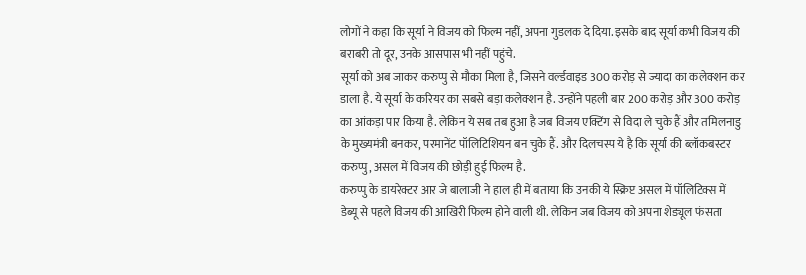लोगों ने कहा कि सूर्या ने विजय को फिल्म नहीं, अपना गुडलक दे दिया. इसके बाद सूर्या कभी विजय की बराबरी तो दूर, उनके आसपास भी नहीं पहुंचे.
सूर्या को अब जाकर करुप्पु से मौका मिला है, जिसने वर्ल्डवाइड 300 करोड़ से ज्यादा का कलेक्शन कर डाला है. ये सूर्या के करियर का सबसे बड़ा कलेक्शन है. उन्होंने पहली बार 200 करोड़ और 300 करोड़ का आंकड़ा पार किया है. लेकिन ये सब तब हुआ है जब विजय एक्टिंग से विदा ले चुके हैं और तमिलनाडु के मुख्यमंत्री बनकर, परमानेंट पॉलिटिशियन बन चुके हैं. और दिलचस्प ये है कि सूर्या की ब्लॉकबस्टर करुप्पु, असल में विजय की छोड़ी हुई फिल्म है.
करुप्पु के डायरेक्टर आर जे बालाजी ने हाल ही में बताया कि उनकी ये स्क्रिप्ट असल में पॉलिटिक्स में डेब्यू से पहले विजय की आखिरी फिल्म होने वाली थी. लेकिन जब विजय को अपना शेड्यूल फंसता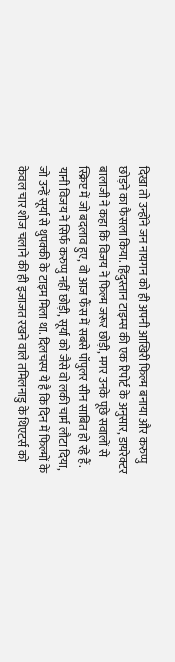दिखा तो उन्होंने जन नायगन को ही अपनी आखिरी फिल्म बनाया और करुप्पु छोड़ने का फैसला किया. हिंदुस्तान टाइम्स की एक रिपोर्ट के अनुसार, डायरेक्टर बालाजी ने कहा कि विजय ने फिल्म जरूर छोड़ी, मगर उनके पूछे सवालों से स्क्रिप्ट में जो बदलाव हुए, वो आज फैंस में सबसे पॉपुलर सीन साबित हो रहे हैं.
यानी विजय ने सिर्फ करुप्पु नहीं छोड़ी, सूर्या को जैसे वो लकी चार्म लौटा दिया, जो उन्हें सूर्या से थुपक्की के टाइम मिला था. दिलचस्प ये है कि दिन में फिल्मों के केवल चार शोज चलाने की ही इजाजत रखने वाले तमिलनाडु के थिएटर्स को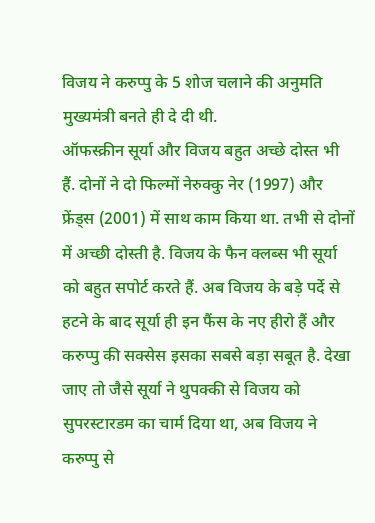विजय ने करुप्पु के 5 शोज चलाने की अनुमति मुख्यमंत्री बनते ही दे दी थी.
ऑफस्क्रीन सूर्या और विजय बहुत अच्छे दोस्त भी हैं. दोनों ने दो फिल्मों नेरुक्कु नेर (1997) और फ्रेंड्स (2001) में साथ काम किया था. तभी से दोनों में अच्छी दोस्ती है. विजय के फैन क्लब्स भी सूर्या को बहुत सपोर्ट करते हैं. अब विजय के बड़े पर्दे से हटने के बाद सूर्या ही इन फैंस के नए हीरो हैं और करुप्पु की सक्सेस इसका सबसे बड़ा सबूत है. देखा जाए तो जैसे सूर्या ने थुपक्की से विजय को सुपरस्टारडम का चार्म दिया था, अब विजय ने करुप्पु से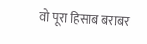वो पूरा हिसाब बराबर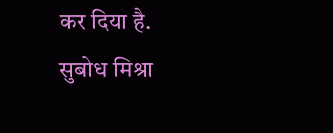कर दिया है.
सुबोध मिश्रा